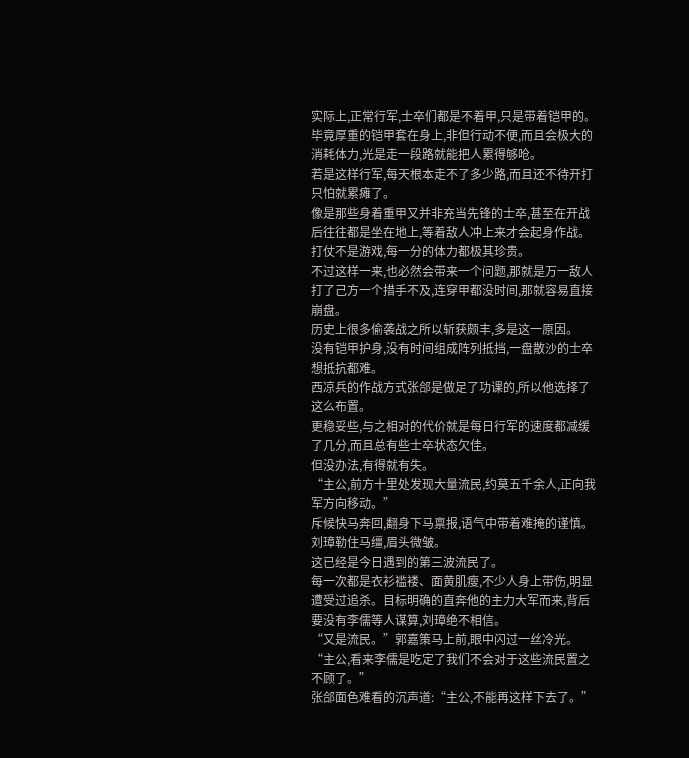实际上,正常行军,士卒们都是不着甲,只是带着铠甲的。
毕竟厚重的铠甲套在身上,非但行动不便,而且会极大的消耗体力,光是走一段路就能把人累得够呛。
若是这样行军,每天根本走不了多少路,而且还不待开打只怕就累瘫了。
像是那些身着重甲又并非充当先锋的士卒,甚至在开战后往往都是坐在地上,等着敌人冲上来才会起身作战。
打仗不是游戏,每一分的体力都极其珍贵。
不过这样一来,也必然会带来一个问题,那就是万一敌人打了己方一个措手不及,连穿甲都没时间,那就容易直接崩盘。
历史上很多偷袭战之所以斩获颇丰,多是这一原因。
没有铠甲护身,没有时间组成阵列抵挡,一盘散沙的士卒想抵抗都难。
西凉兵的作战方式张郃是做足了功课的,所以他选择了这么布置。
更稳妥些,与之相对的代价就是每日行军的速度都减缓了几分,而且总有些士卒状态欠佳。
但没办法,有得就有失。
“主公,前方十里处发现大量流民,约莫五千余人,正向我军方向移动。”
斥候快马奔回,翻身下马禀报,语气中带着难掩的谨慎。
刘璋勒住马缰,眉头微皱。
这已经是今日遇到的第三波流民了。
每一次都是衣衫褴褛、面黄肌瘦,不少人身上带伤,明显遭受过追杀。目标明确的直奔他的主力大军而来,背后要没有李儒等人谋算,刘璋绝不相信。
“又是流民。”郭嘉策马上前,眼中闪过一丝冷光。
“主公,看来李儒是吃定了我们不会对于这些流民置之不顾了。”
张郃面色难看的沉声道:“主公,不能再这样下去了。”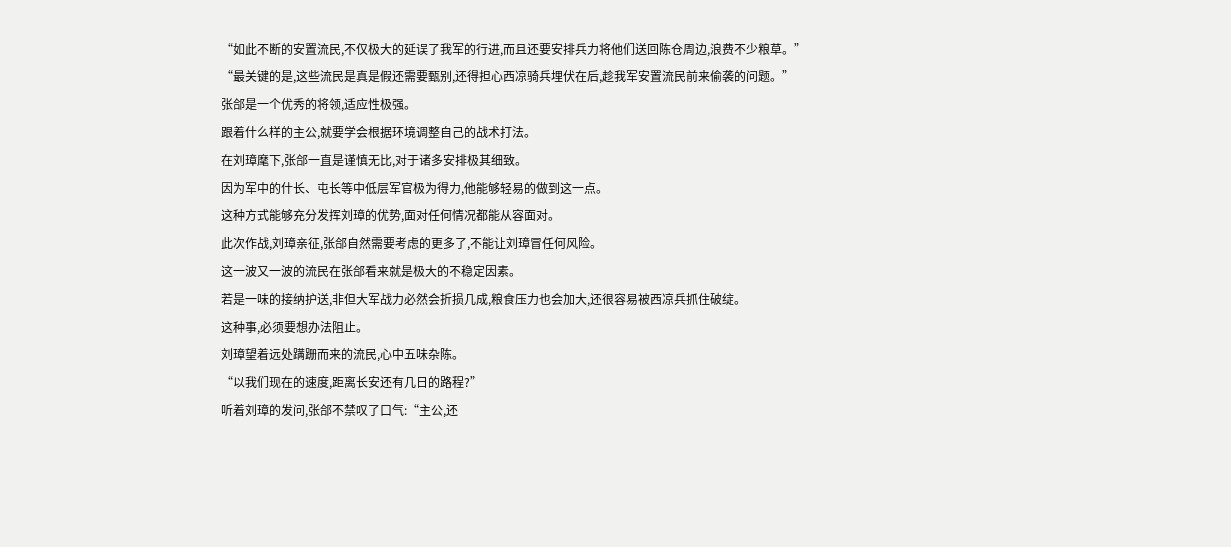“如此不断的安置流民,不仅极大的延误了我军的行进,而且还要安排兵力将他们送回陈仓周边,浪费不少粮草。”
“最关键的是,这些流民是真是假还需要甄别,还得担心西凉骑兵埋伏在后,趁我军安置流民前来偷袭的问题。”
张郃是一个优秀的将领,适应性极强。
跟着什么样的主公,就要学会根据环境调整自己的战术打法。
在刘璋麾下,张郃一直是谨慎无比,对于诸多安排极其细致。
因为军中的什长、屯长等中低层军官极为得力,他能够轻易的做到这一点。
这种方式能够充分发挥刘璋的优势,面对任何情况都能从容面对。
此次作战,刘璋亲征,张郃自然需要考虑的更多了,不能让刘璋冒任何风险。
这一波又一波的流民在张郃看来就是极大的不稳定因素。
若是一味的接纳护送,非但大军战力必然会折损几成,粮食压力也会加大,还很容易被西凉兵抓住破绽。
这种事,必须要想办法阻止。
刘璋望着远处蹒跚而来的流民,心中五味杂陈。
“以我们现在的速度,距离长安还有几日的路程?”
听着刘璋的发问,张郃不禁叹了口气:“主公,还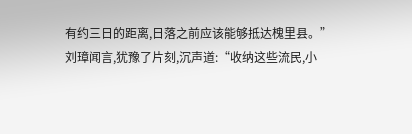有约三日的距离,日落之前应该能够抵达槐里县。”
刘璋闻言,犹豫了片刻,沉声道:“收纳这些流民,小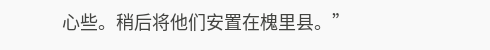心些。稍后将他们安置在槐里县。”